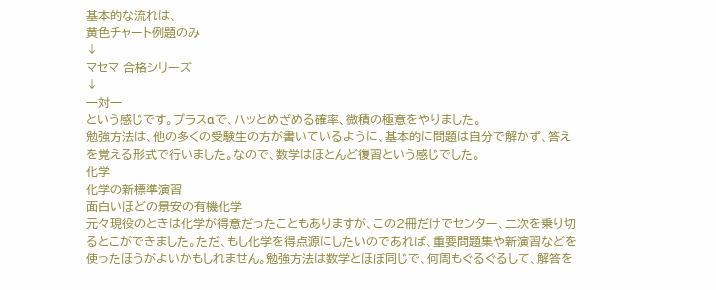基本的な流れは、
黄色チャート例題のみ
↓
マセマ 合格シリーズ
↓
一対一
という感じです。プラスαで、ハッとめざめる確率、微積の極意をやりました。
勉強方法は、他の多くの受験生の方が書いているように、基本的に問題は自分で解かず、答えを覚える形式で行いました。なので、数学はほとんど復習という感じでした。
化学
化学の新標準演習
面白いほどの景安の有機化学
元々現役のときは化学が得意だったこともありますが、この2冊だけでセンター、二次を乗り切るとこができました。ただ、もし化学を得点源にしたいのであれば、重要問題集や新演習などを使ったほうがよいかもしれません。勉強方法は数学とほぼ同じで、何周もぐるぐるして、解答を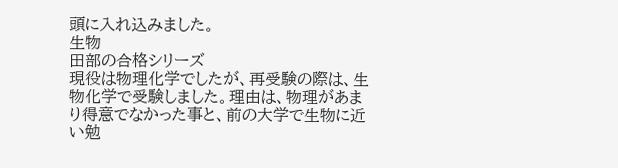頭に入れ込みました。
生物
田部の合格シリーズ
現役は物理化学でしたが、再受験の際は、生物化学で受験しました。理由は、物理があまり得意でなかった事と、前の大学で生物に近い勉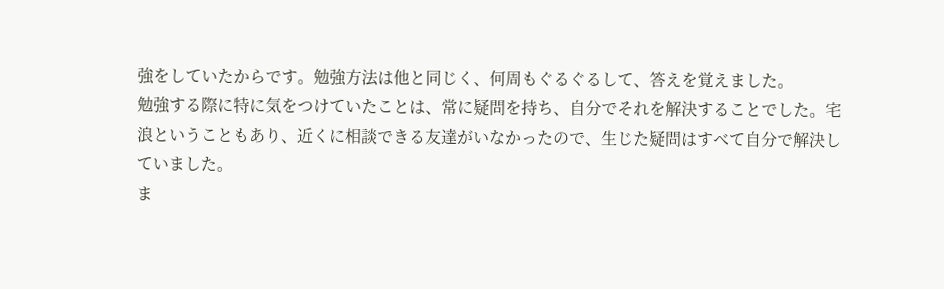強をしていたからです。勉強方法は他と同じく、何周もぐるぐるして、答えを覚えました。
勉強する際に特に気をつけていたことは、常に疑問を持ち、自分でそれを解決することでした。宅浪ということもあり、近くに相談できる友達がいなかったので、生じた疑問はすべて自分で解決していました。
ま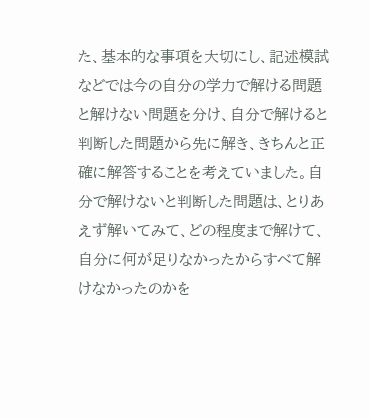た、基本的な事項を大切にし、記述模試などでは今の自分の学力で解ける問題と解けない問題を分け、自分で解けると判断した問題から先に解き、きちんと正確に解答することを考えていました。自分で解けないと判断した問題は、とりあえず解いてみて、どの程度まで解けて、自分に何が足りなかったからすべて解けなかったのかを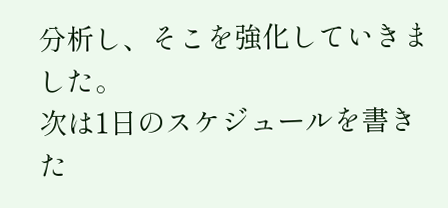分析し、そこを強化していきました。
次は1日のスケジュールを書きた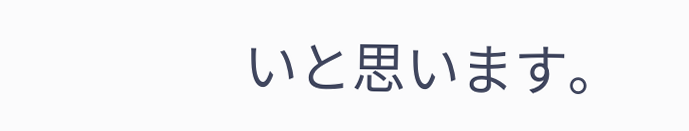いと思います。